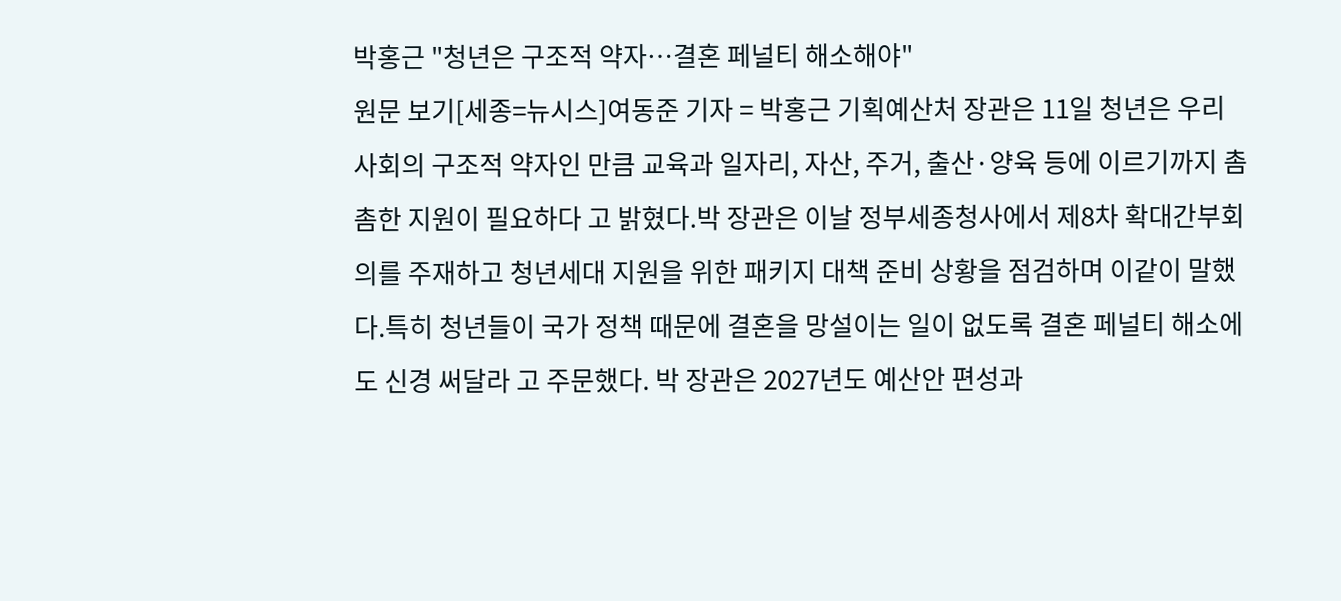박홍근 "청년은 구조적 약자…결혼 페널티 해소해야"
원문 보기[세종=뉴시스]여동준 기자 = 박홍근 기획예산처 장관은 11일 청년은 우리 사회의 구조적 약자인 만큼 교육과 일자리, 자산, 주거, 출산·양육 등에 이르기까지 촘촘한 지원이 필요하다 고 밝혔다.박 장관은 이날 정부세종청사에서 제8차 확대간부회의를 주재하고 청년세대 지원을 위한 패키지 대책 준비 상황을 점검하며 이같이 말했다.특히 청년들이 국가 정책 때문에 결혼을 망설이는 일이 없도록 결혼 페널티 해소에도 신경 써달라 고 주문했다. 박 장관은 2027년도 예산안 편성과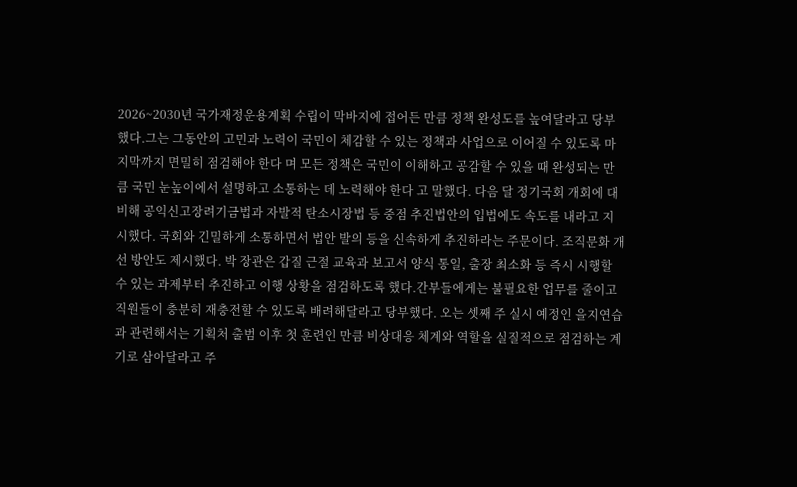2026~2030년 국가재정운용계획 수립이 막바지에 접어든 만큼 정책 완성도를 높여달라고 당부했다.그는 그동안의 고민과 노력이 국민이 체감할 수 있는 정책과 사업으로 이어질 수 있도록 마지막까지 면밀히 점검해야 한다 며 모든 정책은 국민이 이해하고 공감할 수 있을 때 완성되는 만큼 국민 눈높이에서 설명하고 소통하는 데 노력해야 한다 고 말했다. 다음 달 정기국회 개회에 대비해 공익신고장려기금법과 자발적 탄소시장법 등 중점 추진법안의 입법에도 속도를 내라고 지시했다. 국회와 긴밀하게 소통하면서 법안 발의 등을 신속하게 추진하라는 주문이다. 조직문화 개선 방안도 제시했다. 박 장관은 갑질 근절 교육과 보고서 양식 통일, 출장 최소화 등 즉시 시행할 수 있는 과제부터 추진하고 이행 상황을 점검하도록 했다.간부들에게는 불필요한 업무를 줄이고 직원들이 충분히 재충전할 수 있도록 배려해달라고 당부했다. 오는 셋째 주 실시 예정인 을지연습과 관련해서는 기획처 출범 이후 첫 훈련인 만큼 비상대응 체계와 역할을 실질적으로 점검하는 계기로 삼아달라고 주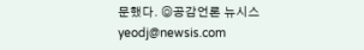문했다. ◎공감언론 뉴시스 yeodj@newsis.com